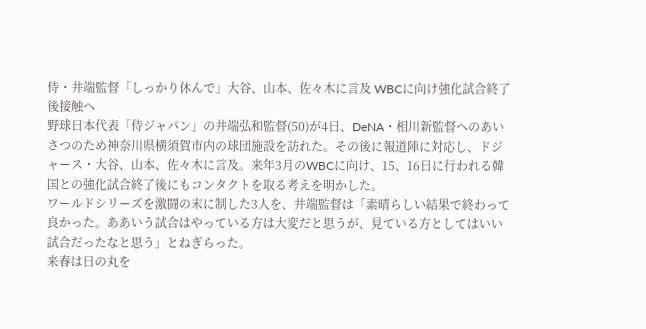侍・井端監督「しっかり休んで」大谷、山本、佐々木に言及 WBCに向け強化試合終了後接触へ
野球日本代表「侍ジャパン」の井端弘和監督(50)が4日、DeNA・相川新監督へのあいさつのため神奈川県横須賀市内の球団施設を訪れた。その後に報道陣に対応し、ドジャース・大谷、山本、佐々木に言及。来年3月のWBCに向け、15、16日に行われる韓国との強化試合終了後にもコンタクトを取る考えを明かした。
ワールドシリーズを激闘の末に制した3人を、井端監督は「素晴らしい結果で終わって良かった。ああいう試合はやっている方は大変だと思うが、見ている方としてはいい試合だったなと思う」とねぎらった。
来春は日の丸を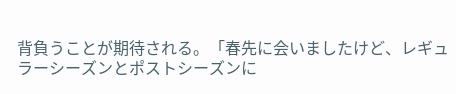背負うことが期待される。「春先に会いましたけど、レギュラーシーズンとポストシーズンに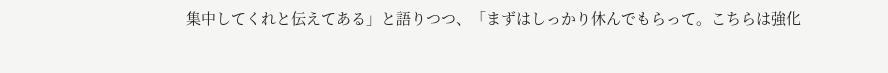集中してくれと伝えてある」と語りつつ、「まずはしっかり休んでもらって。こちらは強化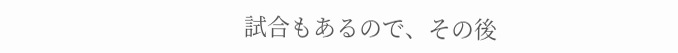試合もあるので、その後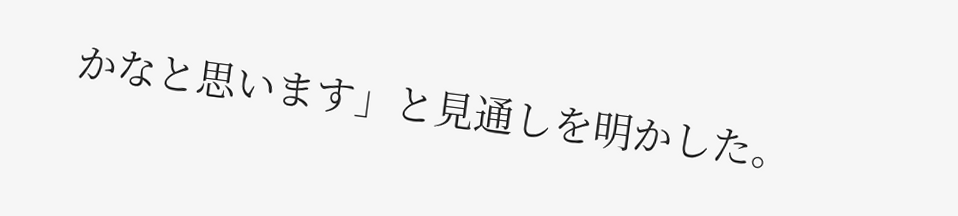かなと思います」と見通しを明かした。